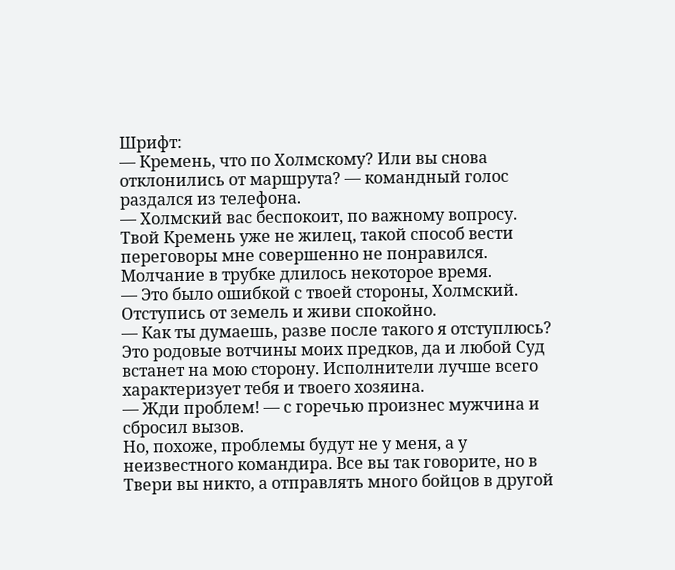Шрифт:
— Кремень, что по Холмскому? Или вы снова отклонились от маршрута? — командный голос раздался из телефона.
— Холмский вас беспокоит, по важному вопросу. Твой Кремень уже не жилец, такой способ вести переговоры мне совершенно не понравился.
Молчание в трубке длилось некоторое время.
— Это было ошибкой с твоей стороны, Холмский. Отступись от земель и живи спокойно.
— Как ты думаешь, разве после такого я отступлюсь? Это родовые вотчины моих предков, да и любой Суд встанет на мою сторону. Исполнители лучше всего характеризует тебя и твоего хозяина.
— Жди проблем! — с горечью произнес мужчина и сбросил вызов.
Но, похоже, проблемы будут не у меня, а у неизвестного командира. Все вы так говорите, но в Твери вы никто, а отправлять много бойцов в другой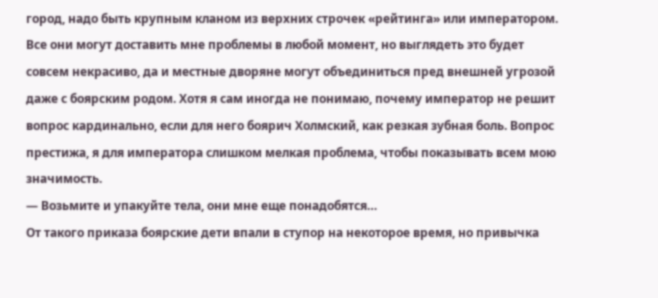город, надо быть крупным кланом из верхних строчек «рейтинга» или императором.
Все они могут доставить мне проблемы в любой момент, но выглядеть это будет совсем некрасиво, да и местные дворяне могут объединиться пред внешней угрозой даже с боярским родом. Хотя я сам иногда не понимаю, почему император не решит вопрос кардинально, если для него боярич Холмский, как резкая зубная боль. Вопрос престижа, я для императора слишком мелкая проблема, чтобы показывать всем мою значимость.
— Возьмите и упакуйте тела, они мне еще понадобятся…
От такого приказа боярские дети впали в ступор на некоторое время, но привычка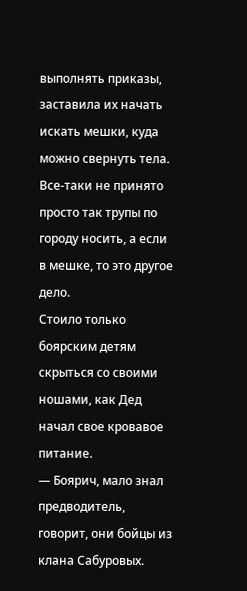выполнять приказы, заставила их начать искать мешки, куда можно свернуть тела. Все-таки не принято просто так трупы по городу носить, а если в мешке, то это другое дело.
Стоило только боярским детям скрыться со своими ношами, как Дед начал свое кровавое питание.
— Боярич, мало знал предводитель, говорит, они бойцы из клана Сабуровых.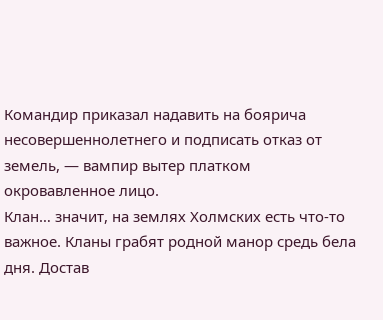Командир приказал надавить на боярича несовершеннолетнего и подписать отказ от земель, — вампир вытер платком окровавленное лицо.
Клан… значит, на землях Холмских есть что-то важное. Кланы грабят родной манор средь бела дня. Достав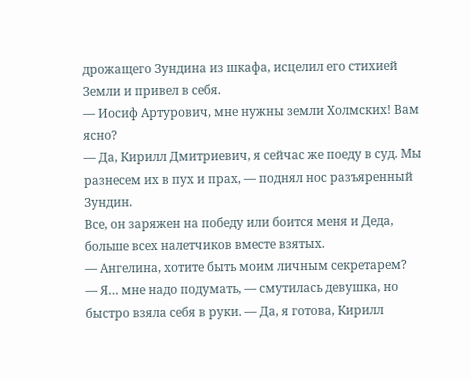дрожащего Зундина из шкафа, исцелил его стихией Земли и привел в себя.
— Иосиф Артурович, мне нужны земли Холмских! Вам ясно?
— Да, Кирилл Дмитриевич, я сейчас же поеду в суд. Мы разнесем их в пух и прах, — поднял нос разъяренный Зундин.
Все, он заряжен на победу или боится меня и Деда, больше всех налетчиков вместе взятых.
— Ангелина, хотите быть моим личным секретарем?
— Я… мне надо подумать, — смутилась девушка, но быстро взяла себя в руки. — Да, я готова, Кирилл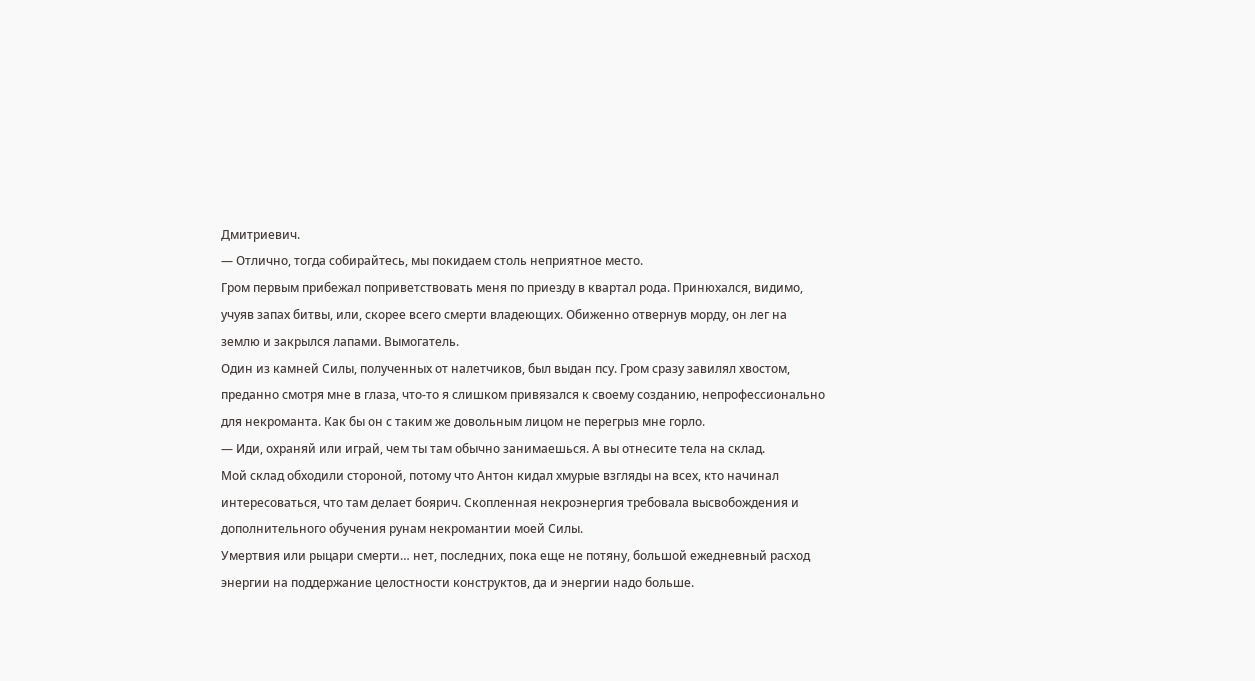Дмитриевич.
— Отлично, тогда собирайтесь, мы покидаем столь неприятное место.
Гром первым прибежал поприветствовать меня по приезду в квартал рода. Принюхался, видимо, учуяв запах битвы, или, скорее всего смерти владеющих. Обиженно отвернув морду, он лег на землю и закрылся лапами. Вымогатель.
Один из камней Силы, полученных от налетчиков, был выдан псу. Гром сразу завилял хвостом, преданно смотря мне в глаза, что-то я слишком привязался к своему созданию, непрофессионально для некроманта. Как бы он с таким же довольным лицом не перегрыз мне горло.
— Иди, охраняй или играй, чем ты там обычно занимаешься. А вы отнесите тела на склад.
Мой склад обходили стороной, потому что Антон кидал хмурые взгляды на всех, кто начинал интересоваться, что там делает боярич. Скопленная некроэнергия требовала высвобождения и дополнительного обучения рунам некромантии моей Силы.
Умертвия или рыцари смерти… нет, последних, пока еще не потяну, большой ежедневный расход энергии на поддержание целостности конструктов, да и энергии надо больше.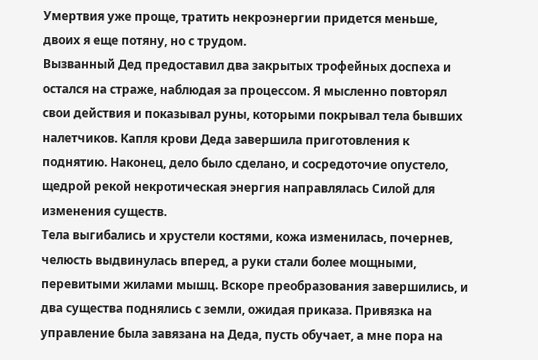Умертвия уже проще, тратить некроэнергии придется меньше, двоих я еще потяну, но с трудом.
Вызванный Дед предоставил два закрытых трофейных доспеха и остался на страже, наблюдая за процессом. Я мысленно повторял свои действия и показывал руны, которыми покрывал тела бывших налетчиков. Капля крови Деда завершила приготовления к поднятию. Наконец, дело было сделано, и сосредоточие опустело, щедрой рекой некротическая энергия направлялась Силой для изменения существ.
Тела выгибались и хрустели костями, кожа изменилась, почернев, челюсть выдвинулась вперед, а руки стали более мощными, перевитыми жилами мышц. Вскоре преобразования завершились, и два существа поднялись с земли, ожидая приказа. Привязка на управление была завязана на Деда, пусть обучает, а мне пора на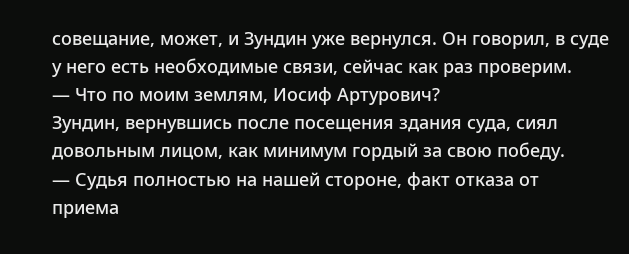совещание, может, и Зундин уже вернулся. Он говорил, в суде у него есть необходимые связи, сейчас как раз проверим.
— Что по моим землям, Иосиф Артурович?
Зундин, вернувшись после посещения здания суда, сиял довольным лицом, как минимум гордый за свою победу.
— Судья полностью на нашей стороне, факт отказа от приема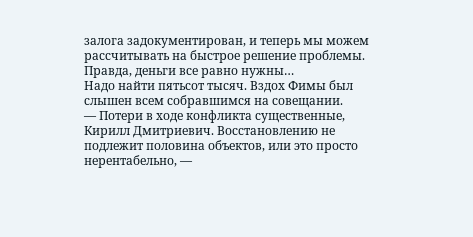залога задокументирован, и теперь мы можем рассчитывать на быстрое решение проблемы. Правда, деньги все равно нужны…
Надо найти пятьсот тысяч. Вздох Фимы был слышен всем собравшимся на совещании.
— Потери в ходе конфликта существенные, Кирилл Дмитриевич. Восстановлению не подлежит половина объектов, или это просто нерентабельно, —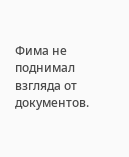Фима не поднимал взгляда от документов.